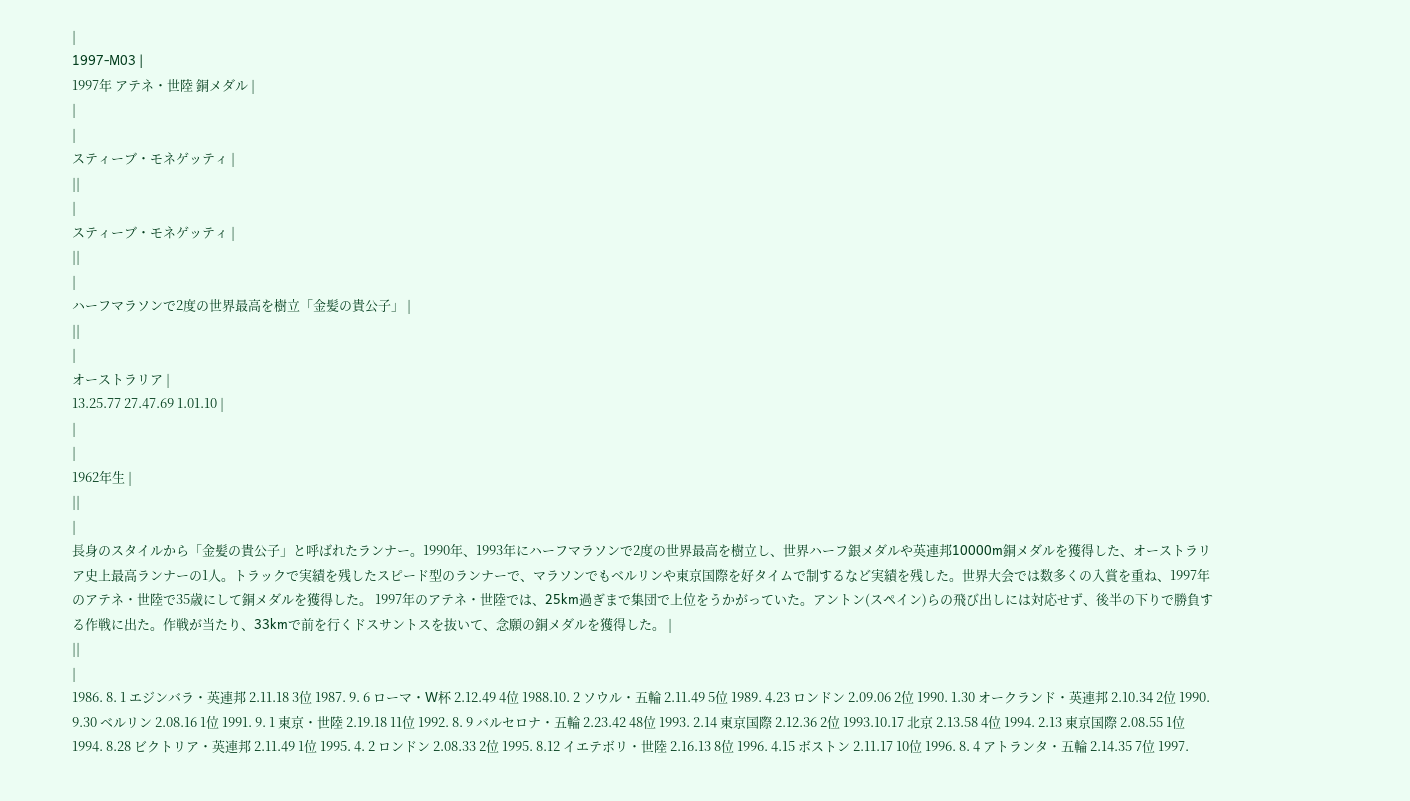|
1997-M03 |
1997年 アテネ・世陸 銅メダル |
|
|
スティーブ・モネゲッティ |
||
|
スティーブ・モネゲッティ |
||
|
ハーフマラソンで2度の世界最高を樹立「金髪の貴公子」 |
||
|
オーストラリア |
13.25.77 27.47.69 1.01.10 |
|
|
1962年生 |
||
|
長身のスタイルから「金髪の貴公子」と呼ばれたランナー。1990年、1993年にハーフマラソンで2度の世界最高を樹立し、世界ハーフ銀メダルや英連邦10000m銅メダルを獲得した、オーストラリア史上最高ランナーの1人。トラックで実績を残したスピード型のランナーで、マラソンでもベルリンや東京国際を好タイムで制するなど実績を残した。世界大会では数多くの入賞を重ね、1997年のアテネ・世陸で35歳にして銅メダルを獲得した。 1997年のアテネ・世陸では、25km過ぎまで集団で上位をうかがっていた。アントン(スペイン)らの飛び出しには対応せず、後半の下りで勝負する作戦に出た。作戦が当たり、33kmで前を行くドスサントスを抜いて、念願の銅メダルを獲得した。 |
||
|
1986. 8. 1 エジンバラ・英連邦 2.11.18 3位 1987. 9. 6 ローマ・W杯 2.12.49 4位 1988.10. 2 ソウル・五輪 2.11.49 5位 1989. 4.23 ロンドン 2.09.06 2位 1990. 1.30 オークランド・英連邦 2.10.34 2位 1990. 9.30 ベルリン 2.08.16 1位 1991. 9. 1 東京・世陸 2.19.18 11位 1992. 8. 9 バルセロナ・五輪 2.23.42 48位 1993. 2.14 東京国際 2.12.36 2位 1993.10.17 北京 2.13.58 4位 1994. 2.13 東京国際 2.08.55 1位 1994. 8.28 ビクトリア・英連邦 2.11.49 1位 1995. 4. 2 ロンドン 2.08.33 2位 1995. 8.12 イエテボリ・世陸 2.16.13 8位 1996. 4.15 ボストン 2.11.17 10位 1996. 8. 4 アトランタ・五輪 2.14.35 7位 1997.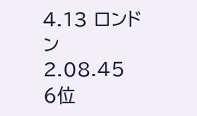4.13 ロンドン 2.08.45 6位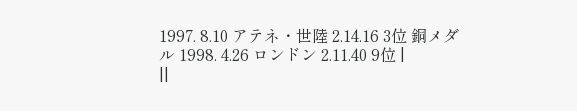1997. 8.10 アテネ・世陸 2.14.16 3位 銅メダル 1998. 4.26 ロンドン 2.11.40 9位 |
||